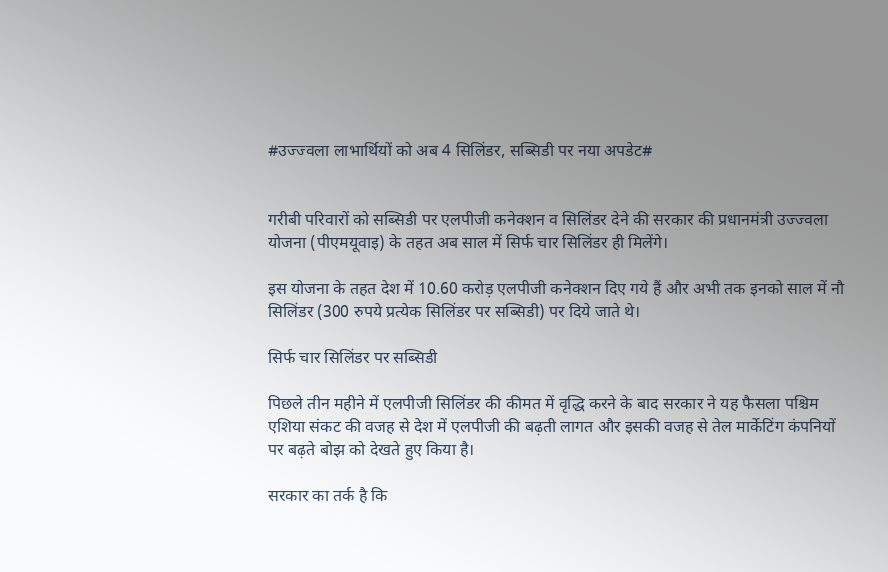#उज्ज्वला लाभार्थियों को अब 4 सिलिंडर, सब्सिडी पर नया अपडेट#


गरीबी परिवारों को सब्सिडी पर एलपीजी कनेक्शन व सिलिंडर देने की सरकार की प्रधानमंत्री उज्ज्वला योजना (पीएमयूवाइ) के तहत अब साल में सिर्फ चार सिलिंडर ही मिलेंगे।

इस योजना के तहत देश में 10.60 करोड़ एलपीजी कनेक्शन दिए गये हैं और अभी तक इनको साल में नौ सिलिंडर (300 रुपये प्रत्येक सिलिंडर पर सब्सिडी) पर दिये जाते थे।

सिर्फ चार सिलिंडर पर सब्सिडी

पिछले तीन महीने में एलपीजी सिलिंडर की कीमत में वृद्धि करने के बाद सरकार ने यह फैसला पश्चिम एशिया संकट की वजह से देश में एलपीजी की बढ़ती लागत और इसकी वजह से तेल मार्केटिंग कंपनियों पर बढ़ते बोझ को देखते हुए किया है।

सरकार का तर्क है कि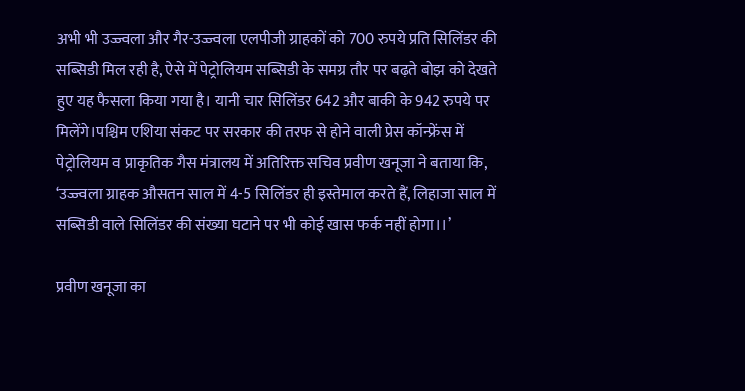अभी भी उज्ज्वला और गैर-उज्ज्वला एलपीजी ग्राहकों को 700 रुपये प्रति सिलिंडर की सब्सिडी मिल रही है, ऐसे में पेट्रोलियम सब्सिडी के समग्र तौर पर बढ़ते बोझ को देखते हुए यह फैसला किया गया है। यानी चार सिलिंडर 642 और बाकी के 942 रुपये पर मिलेंगे।पश्चिम एशिया संकट पर सरकार की तरफ से होने वाली प्रेस कॉन्फ्रेंस में पेट्रोलियम व प्राकृतिक गैस मंत्रालय में अतिरिक्त सचिव प्रवीण खनूजा ने बताया कि, ‘उज्ज्वला ग्राहक औसतन साल में 4-5 सिलिंडर ही इस्तेमाल करते हैं, लिहाजा साल में सब्सिडी वाले सिलिंडर की संख्या घटाने पर भी कोई खास फर्क नहीं होगा।।’

प्रवीण खनूजा का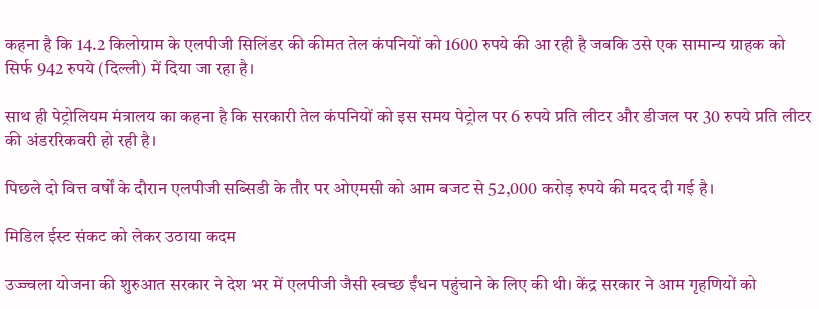कहना है कि 14.2 किलोग्राम के एलपीजी सिलिंडर की कीमत तेल कंपनियों को 1600 रुपये की आ रही है जबकि उसे एक सामान्य ग्राहक को सिर्फ 942 रुपये (दिल्ली) में दिया जा रहा है।

साथ ही पेट्रोलियम मंत्रालय का कहना है कि सरकारी तेल कंपनियों को इस समय पेट्रोल पर 6 रुपये प्रति लीटर और डीजल पर 30 रुपये प्रति लीटर की अंडररिकवरी हो रही है।

पिछले दो वित्त वर्षों के दौरान एलपीजी सब्सिडी के तौर पर ओएमसी को आम बजट से 52,000 करोड़ रुपये की मदद दी गई है।

मिडिल ईस्ट संकट को लेकर उठाया कदम

उज्ज्वला योजना की शुरुआत सरकार ने देश भर में एलपीजी जैसी स्वच्छ ईंधन पहुंचाने के लिए की थी। केंद्र सरकार ने आम गृहणियों को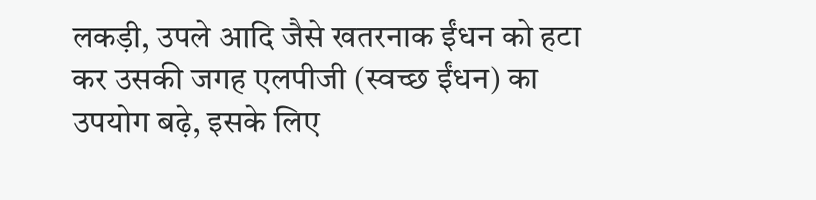लकड़ी, उपले आदि जैसे खतरनाक ईंधन को हटा कर उसकी जगह एलपीजी (स्वच्छ ईंधन) का उपयोग बढ़े, इसके लिए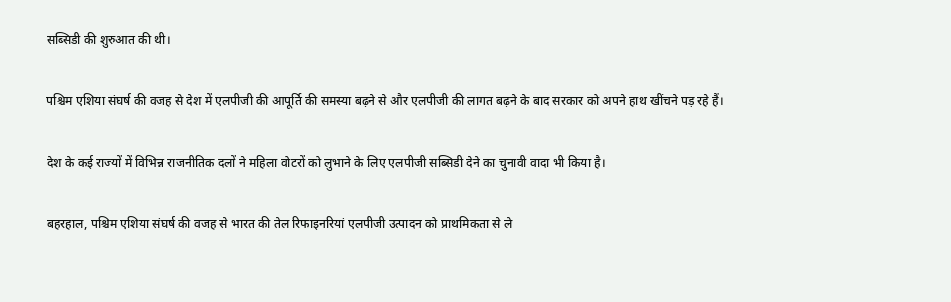सब्सिडी की शुरुआत की थी।

पश्चिम एशिया संघर्ष की वजह से देश में एलपीजी की आपूर्ति की समस्या बढ़ने से और एलपीजी की लागत बढ़ने के बाद सरकार को अपने हाथ खींचने पड़ रहे हैं।

देश के कई राज्यों में विभिन्न राजनीतिक दलों ने महिला वोटरों को लुभाने के लिए एलपीजी सब्सिडी देने का चुनावी वादा भी किया है।

बहरहाल, पश्चिम एशिया संघर्ष की वजह से भारत की तेल रिफाइनरियां एलपीजी उत्पादन को प्राथमिकता से ले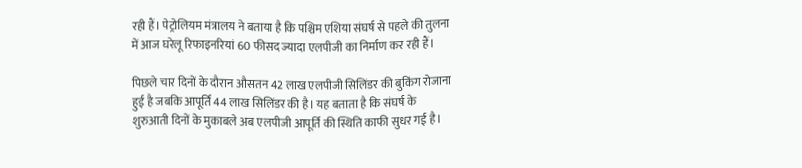रही हैं। पेट्रोलियम मंत्रालय ने बताया है कि पश्चिम एशिया संघर्ष से पहले की तुलना में आज घरेलू रिफाइनरियां 60 फीसद ज्यादा एलपीजी का निर्माण कर रही हैं।

पिछले चार दिनों के दौरान औसतन 42 लाख एलपीजी सिलिंडर की बुकिंग रोजाना हुई है जबकि आपूर्ति 44 लाख सिलिंडर की है। यह बताता है कि संघर्ष के शुरुआती दिनों के मुकाबले अब एलपीजी आपूर्ति की स्थिति काफी सुधर गई है।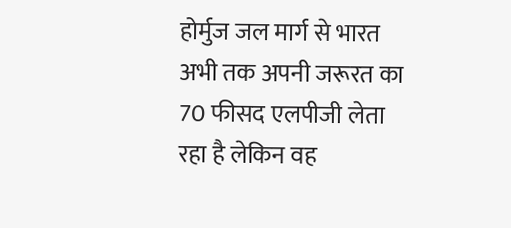होर्मुज जल मार्ग से भारत अभी तक अपनी जरूरत का 70 फीसद एलपीजी लेता रहा है लेकिन वह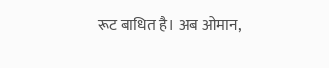रूट बाधित है। अब ओमान,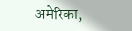अमेरिका,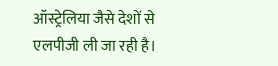ऑस्ट्रेलिया जैसे देशों से एलपीजी ली जा रही है।